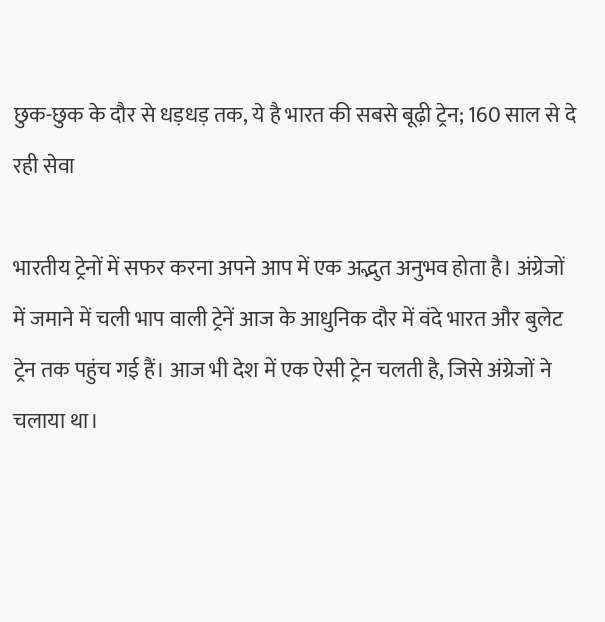छुक-छुक के दौर से धड़धड़ तक, ये है भारत की सबसे बूढ़ी ट्रेन; 160 साल से दे रही सेवा

भारतीय ट्रेनों में सफर करना अपने आप में एक अद्भुत अनुभव होता है। अंग्रेजों में जमाने में चली भाप वाली ट्रेनें आज के आधुनिक दौर में वंदे भारत और बुलेट ट्रेन तक पहुंच गई हैं। आज भी देश में एक ऐसी ट्रेन चलती है, जिसे अंग्रेजों ने चलाया था।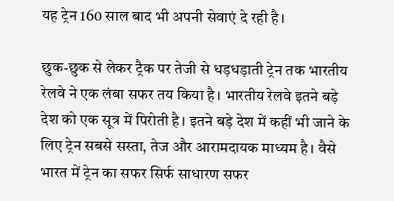यह ट्रेन 160 साल बाद भी अपनी सेवाएं दे रही है।

छुक-छुक से लेकर ट्रैक पर तेजी से धड़धड़ाती ट्रेन तक भारतीय रेलवे ने एक लंबा सफर तय किया है। भारतीय रेलवे इतने बड़े देश को एक सूत्र में पिरोती है। इतने बड़े देश में कहीं भी जाने के लिए ट्रेन सबसे सस्ता, तेज और आरामदायक माध्यम है। वैसे भारत में ट्रेन का सफर सिर्फ साधारण सफर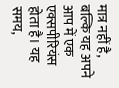मात्र नहीं है, बल्कि यह अपने आप में एक एक्सपीरियंस होता है। यह समय,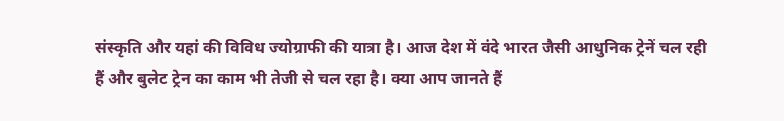संस्कृति और यहां की विविध ज्योग्राफी की यात्रा है। आज देश में वंदे भारत जैसी आधुनिक ट्रेनें चल रही हैं और बुलेट ट्रेन का काम भी तेजी से चल रहा है। क्या आप जानते हैं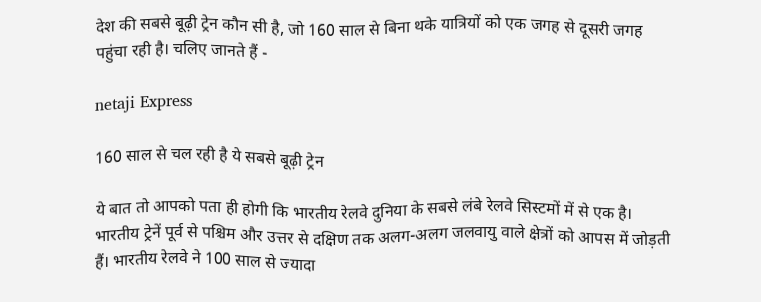देश की सबसे बूढ़ी ट्रेन कौन सी है, जो 160 साल से बिना थके यात्रियों को एक जगह से दूसरी जगह पहुंचा रही है। चलिए जानते हैं -

netaji Express

160 साल से चल रही है ये सबसे बूढ़ी ट्रेन

ये बात तो आपको पता ही होगी कि भारतीय रेलवे दुनिया के सबसे लंबे रेलवे सिस्टमों में से एक है। भारतीय ट्रेनें पूर्व से पश्चिम और उत्तर से दक्षिण तक अलग-अलग जलवायु वाले क्षेत्रों को आपस में जोड़ती हैं। भारतीय रेलवे ने 100 साल से ज्यादा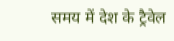समय में देश के ट्रैवेल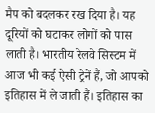मैप को बदलकर रख दिया है। यह दूरियों को घटाकर लोगों को पास लाती है। भारतीय रेलवे सिस्टम में आज भी कई ऐसी ट्रेनें हैं, जो आपको इतिहास में ले जाती हैं। इतिहास का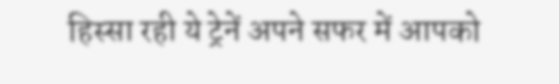हिस्सा रही ये ट्रेनें अपने सफर में आपको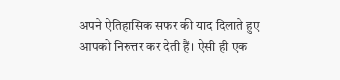अपने ऐतिहासिक सफर की याद दिलाते हुए आपको निरुत्तर कर देती हैं। ऐसी ही एक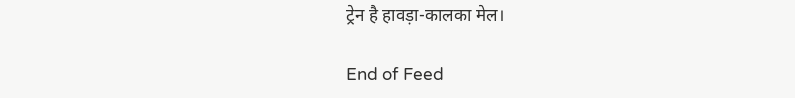ट्रेन है हावड़ा-कालका मेल।

End of Feed